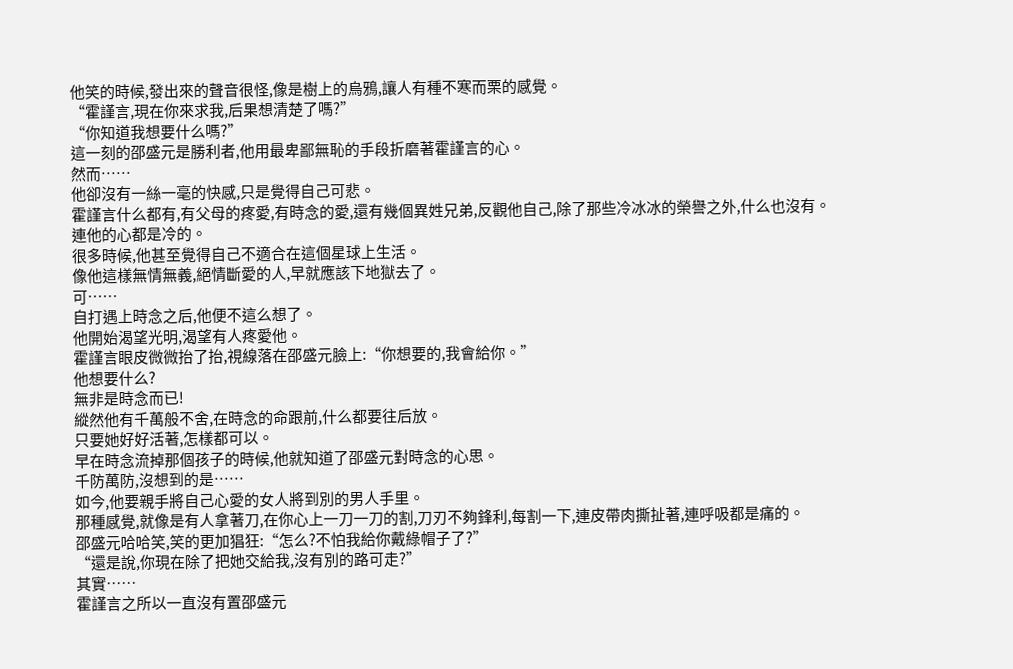他笑的時候,發出來的聲音很怪,像是樹上的烏鴉,讓人有種不寒而栗的感覺。
“霍謹言,現在你來求我,后果想清楚了嗎?”
“你知道我想要什么嗎?”
這一刻的邵盛元是勝利者,他用最卑鄙無恥的手段折磨著霍謹言的心。
然而……
他卻沒有一絲一毫的快感,只是覺得自己可悲。
霍謹言什么都有,有父母的疼愛,有時念的愛,還有幾個異姓兄弟,反觀他自己,除了那些冷冰冰的榮譽之外,什么也沒有。
連他的心都是冷的。
很多時候,他甚至覺得自己不適合在這個星球上生活。
像他這樣無情無義,絕情斷愛的人,早就應該下地獄去了。
可……
自打遇上時念之后,他便不這么想了。
他開始渴望光明,渴望有人疼愛他。
霍謹言眼皮微微抬了抬,視線落在邵盛元臉上:“你想要的,我會給你。”
他想要什么?
無非是時念而已!
縱然他有千萬般不舍,在時念的命跟前,什么都要往后放。
只要她好好活著,怎樣都可以。
早在時念流掉那個孩子的時候,他就知道了邵盛元對時念的心思。
千防萬防,沒想到的是……
如今,他要親手將自己心愛的女人將到別的男人手里。
那種感覺,就像是有人拿著刀,在你心上一刀一刀的割,刀刃不夠鋒利,每割一下,連皮帶肉撕扯著,連呼吸都是痛的。
邵盛元哈哈笑,笑的更加猖狂:“怎么?不怕我給你戴綠帽子了?”
“還是說,你現在除了把她交給我,沒有別的路可走?”
其實……
霍謹言之所以一直沒有置邵盛元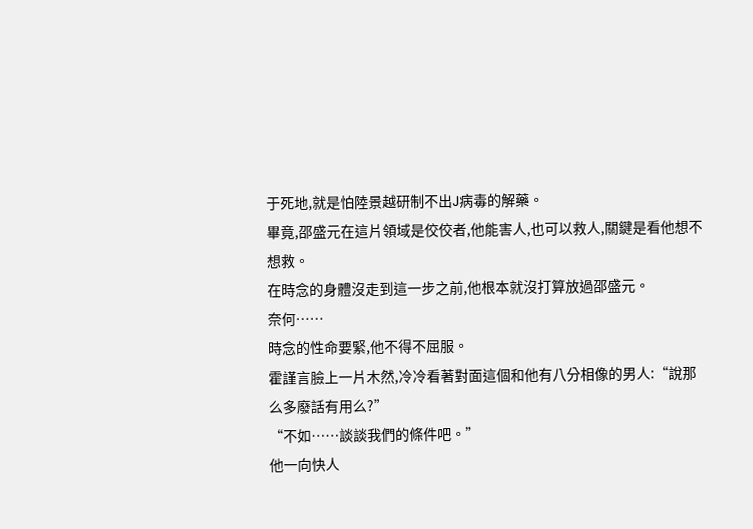于死地,就是怕陸景越研制不出J病毒的解藥。
畢竟,邵盛元在這片領域是佼佼者,他能害人,也可以救人,關鍵是看他想不想救。
在時念的身體沒走到這一步之前,他根本就沒打算放過邵盛元。
奈何……
時念的性命要緊,他不得不屈服。
霍謹言臉上一片木然,冷冷看著對面這個和他有八分相像的男人:“說那么多廢話有用么?”
“不如……談談我們的條件吧。”
他一向快人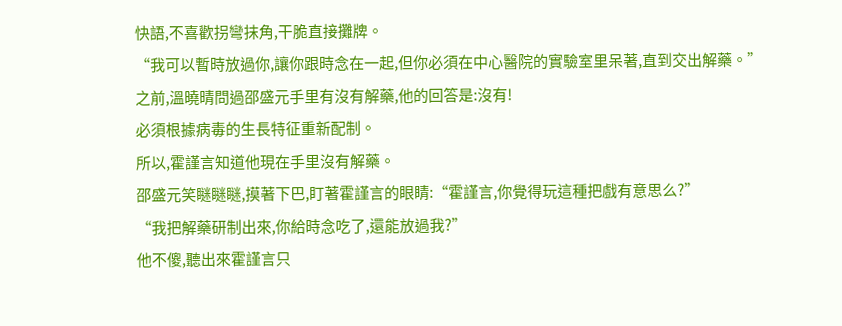快語,不喜歡拐彎抹角,干脆直接攤牌。
“我可以暫時放過你,讓你跟時念在一起,但你必須在中心醫院的實驗室里呆著,直到交出解藥。”
之前,溫曉晴問過邵盛元手里有沒有解藥,他的回答是:沒有!
必須根據病毒的生長特征重新配制。
所以,霍謹言知道他現在手里沒有解藥。
邵盛元笑瞇瞇瞇,摸著下巴,盯著霍謹言的眼睛:“霍謹言,你覺得玩這種把戲有意思么?”
“我把解藥研制出來,你給時念吃了,還能放過我?”
他不傻,聽出來霍謹言只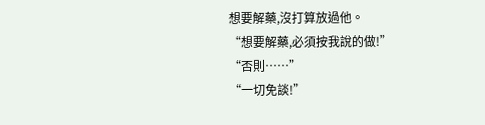想要解藥,沒打算放過他。
“想要解藥,必須按我說的做!”
“否則……”
“一切免談!”